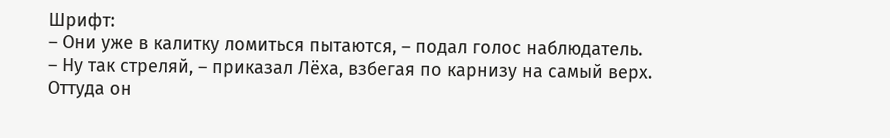Шрифт:
– Они уже в калитку ломиться пытаются, – подал голос наблюдатель.
– Ну так стреляй, – приказал Лёха, взбегая по карнизу на самый верх. Оттуда он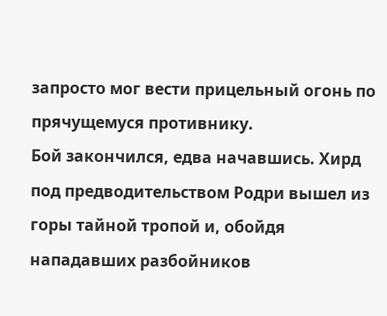запросто мог вести прицельный огонь по прячущемуся противнику.
Бой закончился, едва начавшись. Хирд под предводительством Родри вышел из горы тайной тропой и, обойдя нападавших разбойников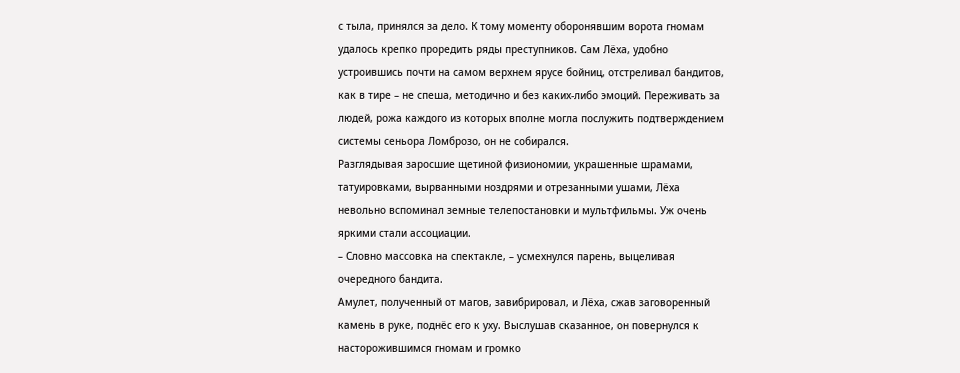с тыла, принялся за дело. К тому моменту оборонявшим ворота гномам удалось крепко проредить ряды преступников. Сам Лёха, удобно устроившись почти на самом верхнем ярусе бойниц, отстреливал бандитов, как в тире – не спеша, методично и без каких-либо эмоций. Переживать за людей, рожа каждого из которых вполне могла послужить подтверждением системы сеньора Ломброзо, он не собирался.
Разглядывая заросшие щетиной физиономии, украшенные шрамами, татуировками, вырванными ноздрями и отрезанными ушами, Лёха невольно вспоминал земные телепостановки и мультфильмы. Уж очень яркими стали ассоциации.
– Словно массовка на спектакле, – усмехнулся парень, выцеливая очередного бандита.
Амулет, полученный от магов, завибрировал, и Лёха, сжав заговоренный камень в руке, поднёс его к уху. Выслушав сказанное, он повернулся к насторожившимся гномам и громко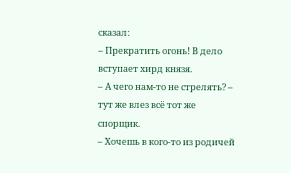сказал:
– Прекратить огонь! В дело вступает хирд князя.
– А чего нам-то не стрелять? – тут же влез всё тот же спорщик.
– Хочешь в кого-то из родичей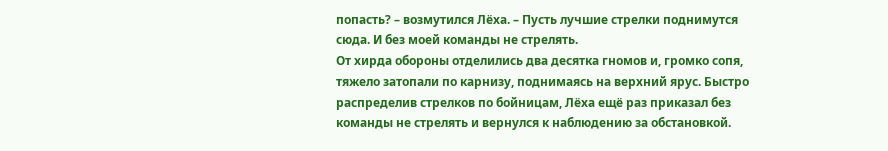попасть? – возмутился Лёха. – Пусть лучшие стрелки поднимутся сюда. И без моей команды не стрелять.
От хирда обороны отделились два десятка гномов и, громко сопя, тяжело затопали по карнизу, поднимаясь на верхний ярус. Быстро распределив стрелков по бойницам, Лёха ещё раз приказал без команды не стрелять и вернулся к наблюдению за обстановкой.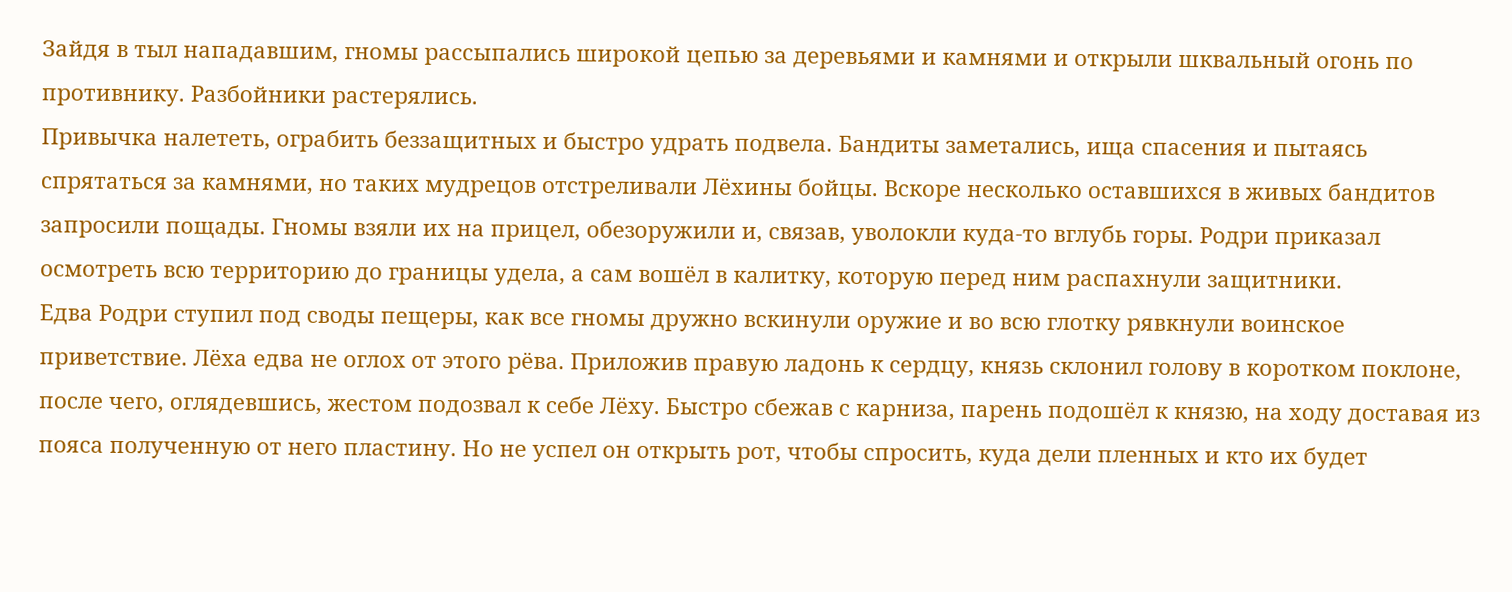Зайдя в тыл нападавшим, гномы рассыпались широкой цепью за деревьями и камнями и открыли шквальный огонь по противнику. Разбойники растерялись.
Привычка налететь, ограбить беззащитных и быстро удрать подвела. Бандиты заметались, ища спасения и пытаясь спрятаться за камнями, но таких мудрецов отстреливали Лёхины бойцы. Вскоре несколько оставшихся в живых бандитов запросили пощады. Гномы взяли их на прицел, обезоружили и, связав, уволокли куда-то вглубь горы. Родри приказал осмотреть всю территорию до границы удела, а сам вошёл в калитку, которую перед ним распахнули защитники.
Едва Родри ступил под своды пещеры, как все гномы дружно вскинули оружие и во всю глотку рявкнули воинское приветствие. Лёха едва не оглох от этого рёва. Приложив правую ладонь к сердцу, князь склонил голову в коротком поклоне, после чего, оглядевшись, жестом подозвал к себе Лёху. Быстро сбежав с карниза, парень подошёл к князю, на ходу доставая из пояса полученную от него пластину. Но не успел он открыть рот, чтобы спросить, куда дели пленных и кто их будет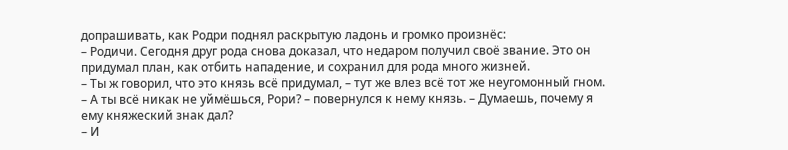допрашивать, как Родри поднял раскрытую ладонь и громко произнёс:
– Родичи. Сегодня друг рода снова доказал, что недаром получил своё звание. Это он придумал план, как отбить нападение, и сохранил для рода много жизней.
– Ты ж говорил, что это князь всё придумал, – тут же влез всё тот же неугомонный гном.
– А ты всё никак не уймёшься, Рори? – повернулся к нему князь. – Думаешь, почему я ему княжеский знак дал?
– И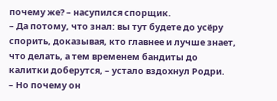почему же? – насупился спорщик.
– Да потому, что знал: вы тут будете до усёру спорить, доказывая, кто главнее и лучше знает, что делать, а тем временем бандиты до калитки доберутся, – устало вздохнул Родри.
– Но почему он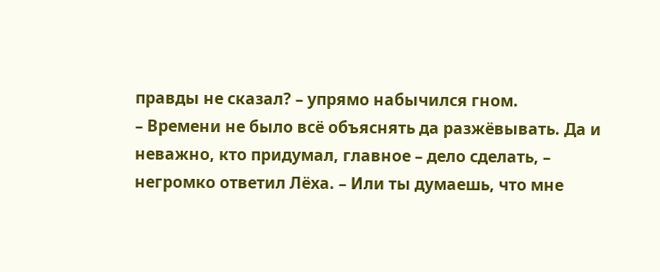правды не сказал? – упрямо набычился гном.
– Времени не было всё объяснять да разжёвывать. Да и неважно, кто придумал, главное – дело сделать, – негромко ответил Лёха. – Или ты думаешь, что мне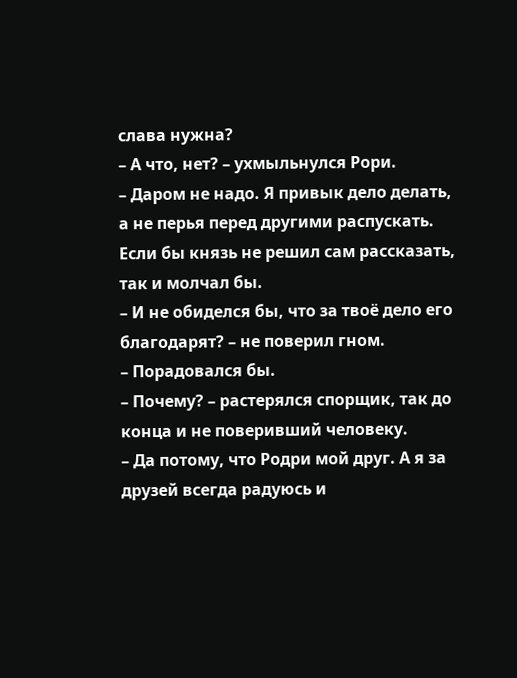слава нужна?
– А что, нет? – ухмыльнулся Рори.
– Даром не надо. Я привык дело делать, а не перья перед другими распускать. Если бы князь не решил сам рассказать, так и молчал бы.
– И не обиделся бы, что за твоё дело его благодарят? – не поверил гном.
– Порадовался бы.
– Почему? – растерялся спорщик, так до конца и не поверивший человеку.
– Да потому, что Родри мой друг. А я за друзей всегда радуюсь и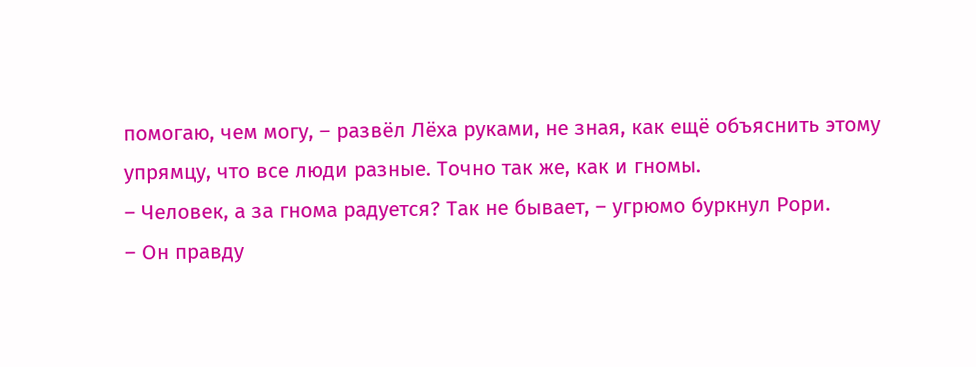помогаю, чем могу, – развёл Лёха руками, не зная, как ещё объяснить этому упрямцу, что все люди разные. Точно так же, как и гномы.
– Человек, а за гнома радуется? Так не бывает, – угрюмо буркнул Рори.
– Он правду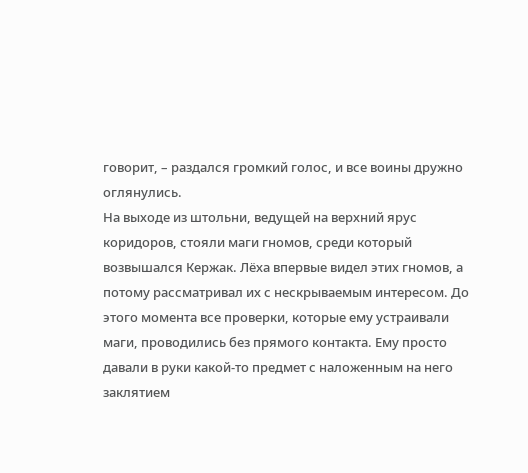говорит, – раздался громкий голос, и все воины дружно оглянулись.
На выходе из штольни, ведущей на верхний ярус коридоров, стояли маги гномов, среди который возвышался Кержак. Лёха впервые видел этих гномов, а потому рассматривал их с нескрываемым интересом. До этого момента все проверки, которые ему устраивали маги, проводились без прямого контакта. Ему просто давали в руки какой-то предмет с наложенным на него заклятием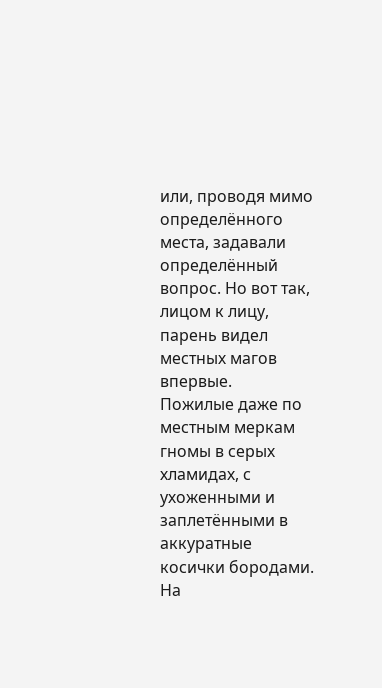или, проводя мимо определённого места, задавали определённый вопрос. Но вот так, лицом к лицу, парень видел местных магов впервые.
Пожилые даже по местным меркам гномы в серых хламидах, с ухоженными и заплетёнными в аккуратные косички бородами. На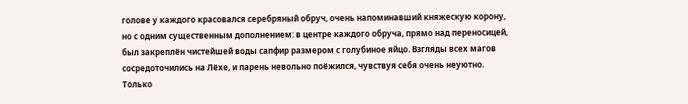голове у каждого красовался серебряный обруч, очень напоминавший княжескую корону, но с одним существенным дополнением: в центре каждого обруча, прямо над переносицей, был закреплён чистейшей воды сапфир размером с голубиное яйцо. Взгляды всех магов сосредоточились на Лёхе, и парень невольно поёжился, чувствуя себя очень неуютно. Только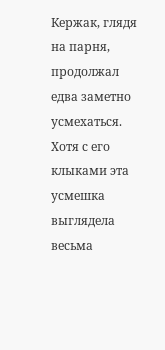Кержак, глядя на парня, продолжал едва заметно усмехаться. Хотя с его клыками эта усмешка выглядела весьма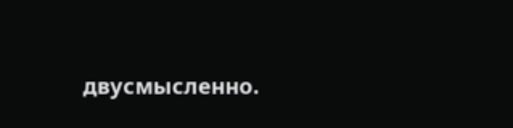двусмысленно.